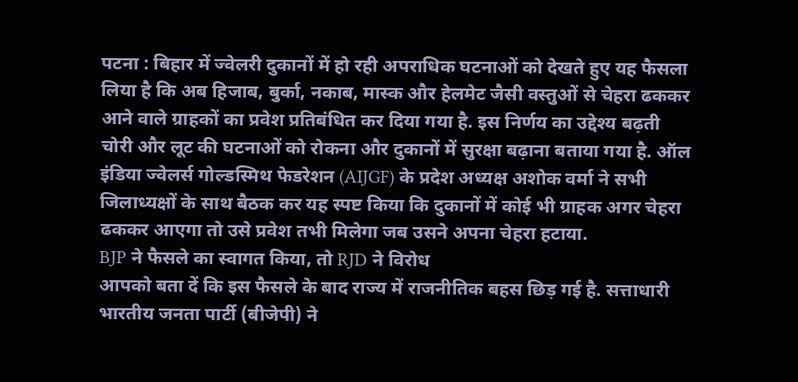पटना : बिहार में ज्वेलरी दुकानों में हो रही अपराधिक घटनाओं को देखते हुए यह फैसला लिया है कि अब हिजाब, बुर्का, नकाब, मास्क और हेलमेट जैसी वस्तुओं से चेहरा ढककर आने वाले ग्राहकों का प्रवेश प्रतिबंधित कर दिया गया है. इस निर्णय का उद्देश्य बढ़ती चोरी और लूट की घटनाओं को रोकना और दुकानों में सुरक्षा बढ़ाना बताया गया है. ऑल इंडिया ज्वेलर्स गोल्डस्मिथ फेडरेशन (AIJGF) के प्रदेश अध्यक्ष अशोक वर्मा ने सभी जिलाध्यक्षों के साथ बैठक कर यह स्पष्ट किया कि दुकानों में कोई भी ग्राहक अगर चेहरा ढककर आएगा तो उसे प्रवेश तभी मिलेगा जब उसने अपना चेहरा हटाया.
BJP ने फैसले का स्वागत किया, तो RJD ने विरोध
आपको बता दें कि इस फैसले के बाद राज्य में राजनीतिक बहस छिड़ गई है. सत्ताधारी भारतीय जनता पार्टी (बीजेपी) ने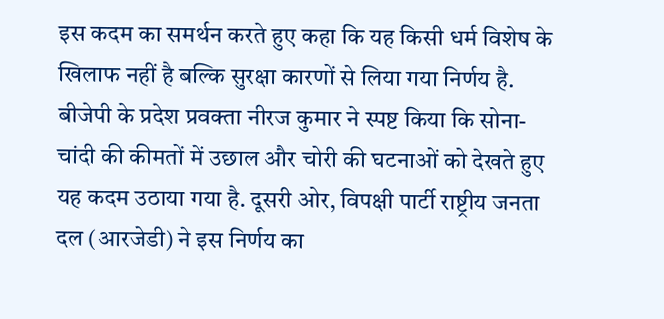इस कदम का समर्थन करते हुए कहा कि यह किसी धर्म विशेष के खिलाफ नहीं है बल्कि सुरक्षा कारणों से लिया गया निर्णय है. बीजेपी के प्रदेश प्रवक्ता नीरज कुमार ने स्पष्ट किया कि सोना-चांदी की कीमतों में उछाल और चोरी की घटनाओं को देखते हुए यह कदम उठाया गया है. दूसरी ओर, विपक्षी पार्टी राष्ट्रीय जनता दल (आरजेडी) ने इस निर्णय का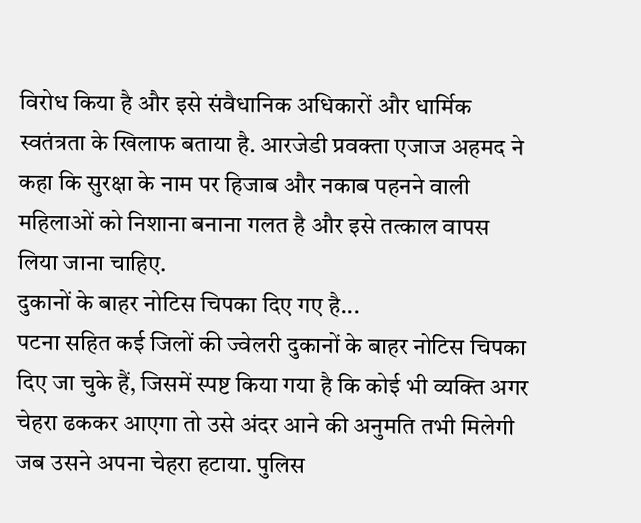विरोध किया है और इसे संवैधानिक अधिकारों और धार्मिक स्वतंत्रता के खिलाफ बताया है. आरजेडी प्रवक्ता एजाज अहमद ने कहा कि सुरक्षा के नाम पर हिजाब और नकाब पहनने वाली महिलाओं को निशाना बनाना गलत है और इसे तत्काल वापस लिया जाना चाहिए.
दुकानों के बाहर नोटिस चिपका दिए गए है...
पटना सहित कई जिलों की ज्वेलरी दुकानों के बाहर नोटिस चिपका दिए जा चुके हैं, जिसमें स्पष्ट किया गया है कि कोई भी व्यक्ति अगर चेहरा ढककर आएगा तो उसे अंदर आने की अनुमति तभी मिलेगी जब उसने अपना चेहरा हटाया. पुलिस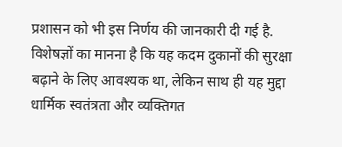प्रशासन को भी इस निर्णय की जानकारी दी गई है. विशेषज्ञों का मानना है कि यह कदम दुकानों की सुरक्षा बढ़ाने के लिए आवश्यक था, लेकिन साथ ही यह मुद्दा धार्मिक स्वतंत्रता और व्यक्तिगत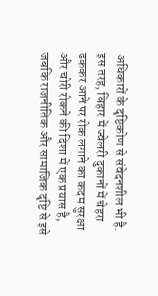अधिकारों के दृष्टिकोण से संवेदनशील भी है.
इस तरह, बिहार में ज्वेलरी दुकानों में चेहरा ढककर आने पर रोक लगाने का कदम सुरक्षा और चोरी रोकने की दिशा में एक प्रयास है, जबकि राजनीतिक और सामाजिक दृष्टि से इसे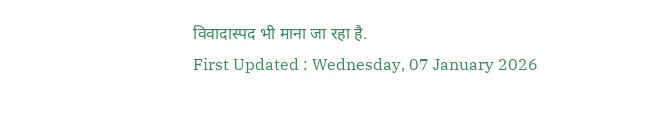विवादास्पद भी माना जा रहा है.
First Updated : Wednesday, 07 January 2026